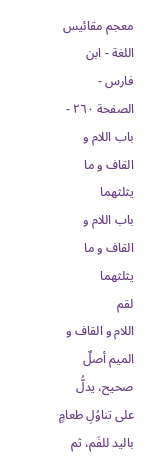معجم مقائيس اللغة - ابن فارس - الصفحة ٢٦٠ - باب اللام و القاف و ما يثلثهما
باب اللام و القاف و ما يثلثهما
لقم
اللام و القاف و الميم أصلٌ صحيح، يدلُّ على تناوُلِ طعامٍ باليد للفَم، ثم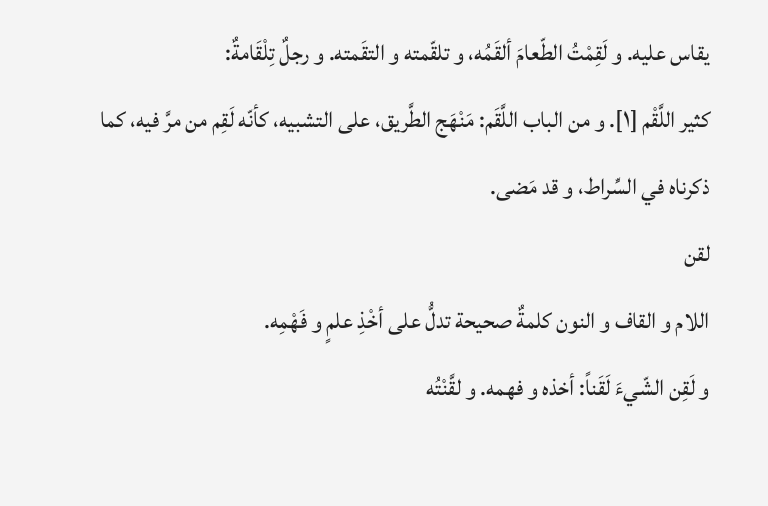يقاس عليه. و لَقِمْتُ الطّعامَ ألقَمُه، و تلقّمته و التقَمته. و رجلٌ تِلْقَامةٌ:
كثير اللَّقْم [١]. و من الباب اللَّقَم: مَنْهَج الطَّريق، على التشبيه، كأنّه لَقِم من مرَّ فيه، كما ذكرناه في السِّراط، و قد مَضى.
لقن
اللام و القاف و النون كلمةٌ صحيحة تدلُّ على أخْذِ علمٍ و فَهْمِه.
و لَقِن الشّيءَ لَقَناً: أخذه و فهمه. و لقَّنْتُه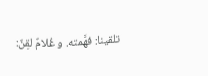تلقينا: فهَّمته. و غُلامٌ لقِنٌ: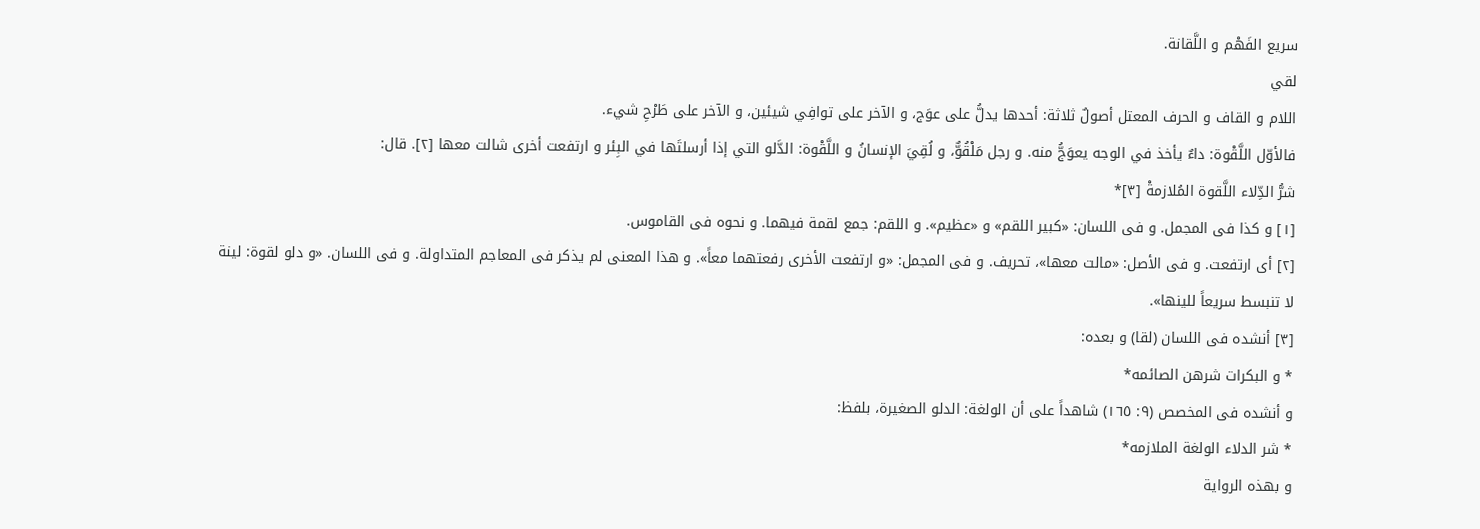سريع الفَهْم و اللَّقانة.
لقي
اللام و القاف و الحرف المعتل أصولٌ ثلاثة: أحدها يدلُّ على عوَج، و الآخر على توافِي شيئين، و الآخر على طَرْحِ شيء.
فالأوّل اللَّقْوة: داءٌ يأخذ في الوجه يعوَجُّ منه. و رجل مَلْقُوٌّ، و لُقِيَ الإنسانُ و اللَّقْوة: الدَّلو التي إذا أرسلتَها في البِئر و ارتفعت أخرى شالت معها [٢]. قال:
شرُّ الدِّلاء اللَّقوة المُلازمةْ [٣]*
[١] و كذا فى المجمل. و فى اللسان: «كبير اللقم» و «عظيم». و اللقم: جمع لقمة فيهما. و نحوه فى القاموس.
[٢] أى ارتفعت. و فى الأصل: «مالت معها»، تحريف. و فى المجمل: «و ارتفعت الأخرى رفعتهما معاً». و هذا المعنى لم يذكر فى المعاجم المتداولة. و فى اللسان. «و دلو لقوة: لينة لا تنبسط سريعاً للينها».
[٣] أنشده فى اللسان (لقا) و بعده:
* و البكرات شرهن الصائمه*
و أنشده فى المخصص (٩: ١٦٥) شاهداً على أن الولغة: الدلو الصغيرة، بلفظ:
* شر الدلاء الولغة الملازمه*
و بهذه الرواية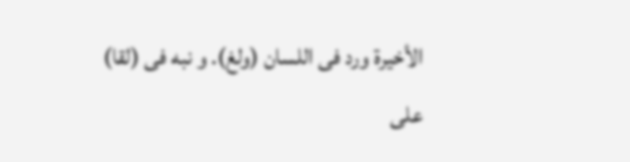الأخيرة ورد فى اللسان (ولغ). و نبه فى (لقا) على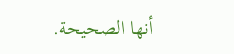أنها الصحيحة.